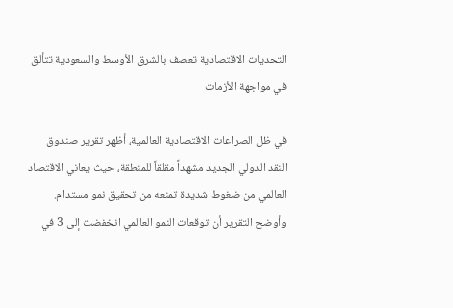التحديات الاقتصادية تعصف بالشرق الأوسط والسعودية تتألق في مواجهة الأزمات

في ظل الصراعات الاقتصادية العالمية، أظهر تقرير صندوق النقد الدولي الجديد مشهداً مقلقاً للمنطقة، حيث يعاني الاقتصاد العالمي من ضغوط شديدة تمنعه من تحقيق نمو مستدام. وأوضح التقرير أن توقعات النمو العالمي انخفضت إلى 3 في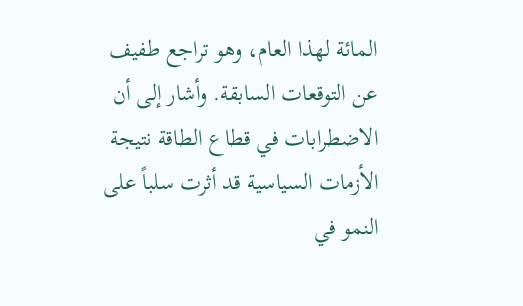المائة لهذا العام، وهو تراجع طفيف عن التوقعات السابقة. وأشار إلى أن الاضطرابات في قطاع الطاقة نتيجة الأزمات السياسية قد أثرت سلباً على النمو في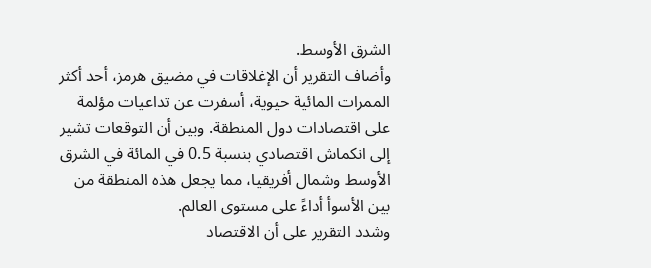الشرق الأوسط.
وأضاف التقرير أن الإغلاقات في مضيق هرمز، أحد أكثر الممرات المائية حيوية، أسفرت عن تداعيات مؤلمة على اقتصادات دول المنطقة. وبين أن التوقعات تشير إلى انكماش اقتصادي بنسبة 0.5 في المائة في الشرق الأوسط وشمال أفريقيا، مما يجعل هذه المنطقة من بين الأسوأ أداءً على مستوى العالم.
وشدد التقرير على أن الاقتصاد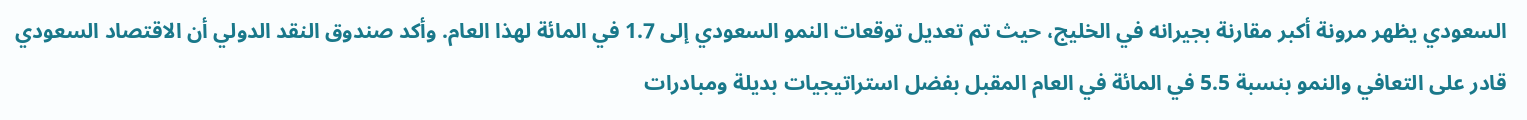السعودي يظهر مرونة أكبر مقارنة بجيرانه في الخليج، حيث تم تعديل توقعات النمو السعودي إلى 1.7 في المائة لهذا العام. وأكد صندوق النقد الدولي أن الاقتصاد السعودي قادر على التعافي والنمو بنسبة 5.5 في المائة في العام المقبل بفضل استراتيجيات بديلة ومبادرات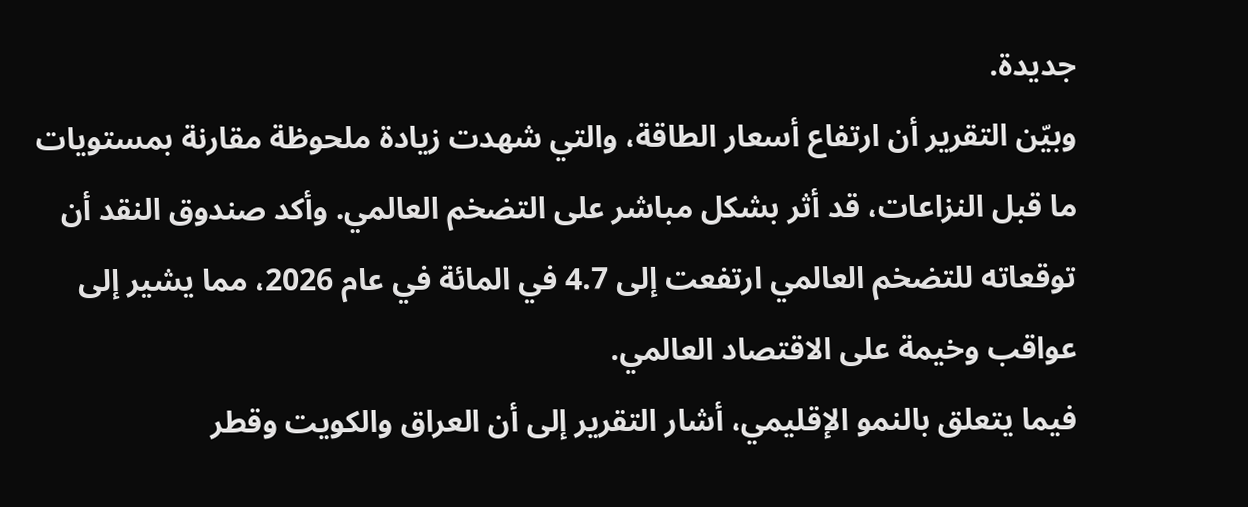جديدة.
وبيّن التقرير أن ارتفاع أسعار الطاقة، والتي شهدت زيادة ملحوظة مقارنة بمستويات ما قبل النزاعات، قد أثر بشكل مباشر على التضخم العالمي. وأكد صندوق النقد أن توقعاته للتضخم العالمي ارتفعت إلى 4.7 في المائة في عام 2026، مما يشير إلى عواقب وخيمة على الاقتصاد العالمي.
فيما يتعلق بالنمو الإقليمي، أشار التقرير إلى أن العراق والكويت وقطر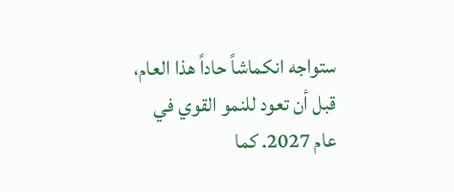ستواجه انكماشاً حاداً هذا العام، قبل أن تعود للنمو القوي في عام 2027. كما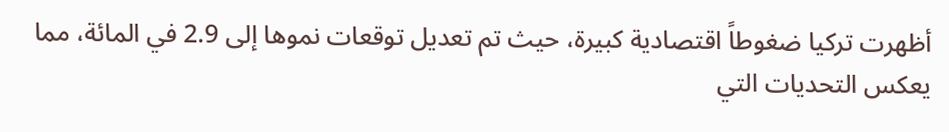أظهرت تركيا ضغوطاً اقتصادية كبيرة، حيث تم تعديل توقعات نموها إلى 2.9 في المائة، مما يعكس التحديات التي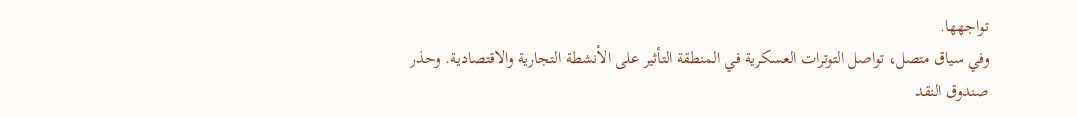تواجهها.
وفي سياق متصل، تواصل التوترات العسكرية في المنطقة التأثير على الأنشطة التجارية والاقتصادية. وحذر صندوق النقد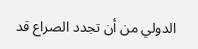الدولي من أن تجدد الصراع قد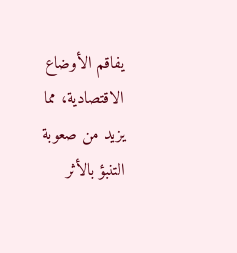يفاقم الأوضاع الاقتصادية، مما يزيد من صعوبة التنبؤ بالأثر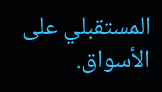المستقبلي على الأسواق.